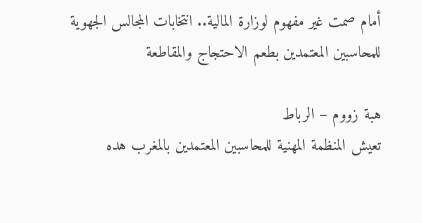أمام صمت غير مفهوم لوزارة المالية.. انتخابات المجالس الجهوية للمحاسبين المعتمدين بطعم الاحتجاج والمقاطعة

هبة زووم – الرباط
تعيش المنظمة المهنية للمحاسبين المعتمدين بالمغرب هده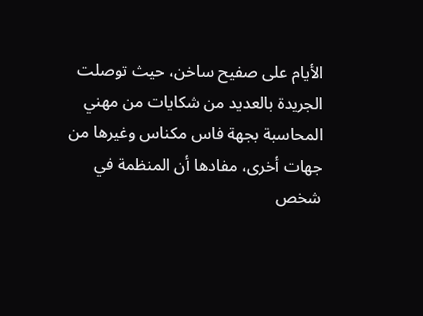الأيام على صفيح ساخن، حيث توصلت الجريدة بالعديد من شكايات من مهني المحاسبة بجهة فاس مكناس وغيرها من جهات أخرى، مفادها أن المنظمة في شخص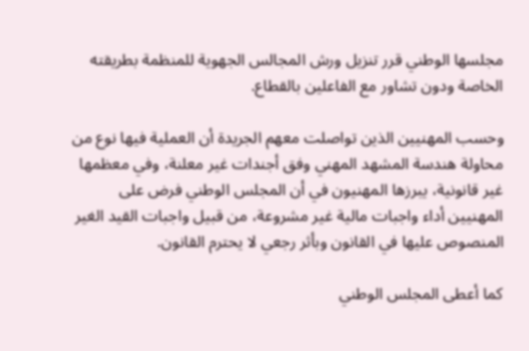مجلسها الوطني قرر تنزيل ورش المجالس الجهوية للمنظمة بطريقته الخاصة ودون تشاور مع الفاعلين بالقطاع.

وحسب المهنيين الذين تواصلت معهم الجريدة أن العملية فيها نوع من محاولة هندسة المشهد المهني وفق أجندات غير معلنة، وفي معظمها غير قانونية، يبرزها المهنيون في أن المجلس الوطني فرض على المهنيين أداء واجبات مالية غير مشروعة، من قبيل واجبات القيد الغير المنصوص عليها في القانون وبأثر رجعي لا يحترم القانون.

كما أعطى المجلس الوطني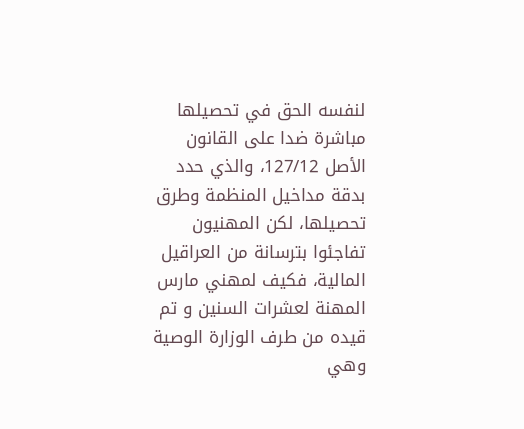لنفسه الحق في تحصيلها مباشرة ضدا على القانون الأصل 127/12، والذي حدد بدقة مداخيل المنظمة وطرق تحصيلها، لكن المهنيون تفاجئوا بترسانة من العراقيل المالية، فكيف لمهني مارس المهنة لعشرات السنين و تم قيده من طرف الوزارة الوصية وهي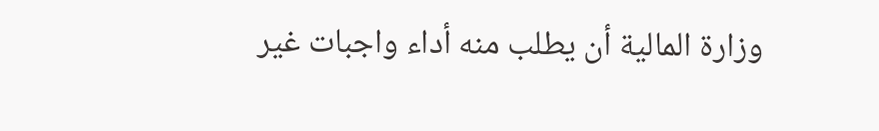وزارة المالية أن يطلب منه أداء واجبات غير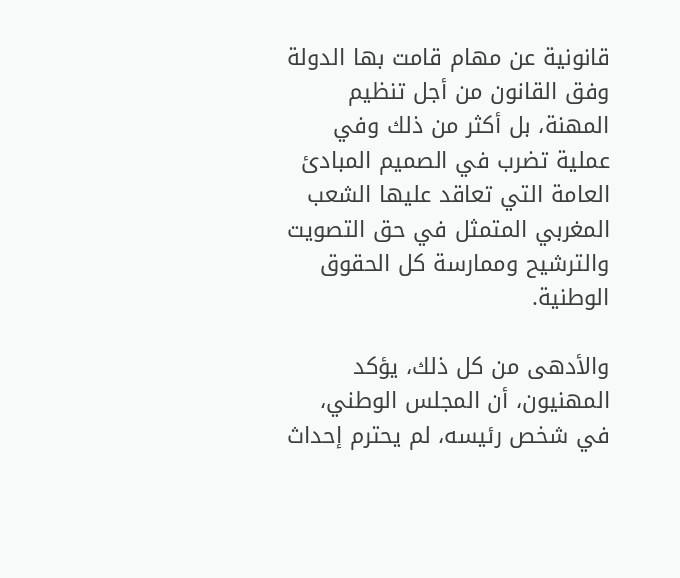قانونية عن مهام قامت بها الدولة وفق القانون من أجل تنظيم المهنة، بل أكثر من ذلك وفي عملية تضرب في الصميم المبادئ العامة التي تعاقد عليها الشعب المغربي المتمثل في حق التصويت والترشيح وممارسة كل الحقوق الوطنية.

والأدهى من كل ذلك، يؤكد المهنيون، أن المجلس الوطني، في شخص رئيسه، لم يحترم إحداث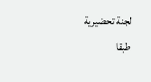لجنة تحضيرية طبقا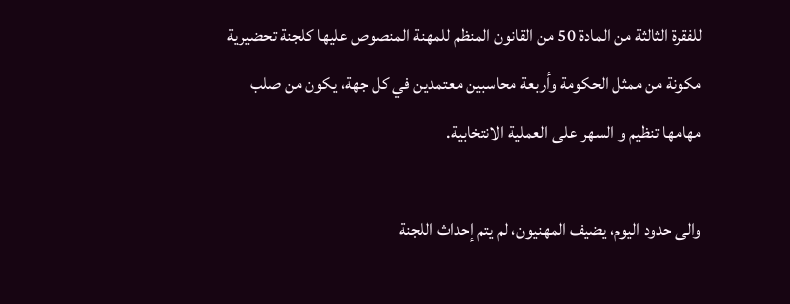للفقرة الثالثة من المادة 50 من القانون المنظم للمهنة المنصوص عليها كلجنة تحضيرية مكونة من ممثل الحكومة وأربعة محاسبين معتمدين في كل جهة، يكون من صلب مهامها تنظيم و السهر على العملية الانتخابية.

والى حدود اليوم، يضيف المهنيون، لم يتم إحداث اللجنة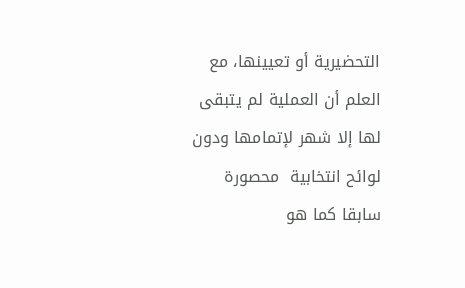التحضيرية أو تعيينها، مع العلم أن العملية لم يتبقى لها إلا شهر لإتمامها ودون لوائح انتخابية  محصورة سابقا كما هو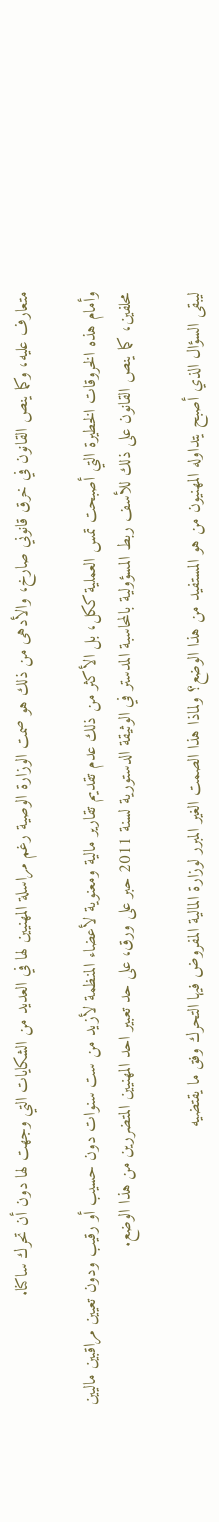متعارف عليه، وكما ينص القانون في خرق قانوني صارخ، والأدهى من ذلك هو صمت الوزارة الوصية رغم مراسلة المهنيين لها في العديد من الشكايات التي وجهت لها دون أن تحرك ساكنا.

وأمام هذه الخروقات الخطيرة التي أصبحت تمس العملية ككل، بل الأكثر من ذلك عدم تقديم تقارير مالية ومعنوية لأعضاء المنظمة لأزيد من ست سنوات دون حسيب أو رقيب ودون تعيين مراقبين ماليين محلفين، كما ينص القانون على ذلك للأسف ربط المسؤولية بالمحاسبة المدستر في الوثيقة الدستورية لسنة 2011 حبر على ورق، على حد تعبير احد المهنيين المتضررين من هذا الوضع.

ليبقى السؤال الذي أصبح يتداوله المهنيون من هو المستفيد من هذا الوضع؟ ولماذا هذا الصمت الغير المبرر لوزارة المالية المفروض فيها التحرك وفق ما يقتضيه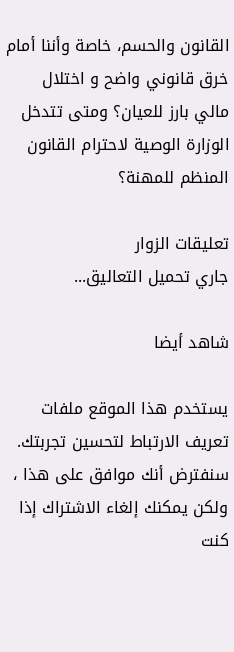القانون والحسم، خاصة وأننا أمام خرق قانوني واضح و اختلال مالي بارز للعيان؟ ومتى تتدخل الوزارة الوصية لاحترام القانون المنظم للمهنة؟

تعليقات الزوار
جاري تحميل التعاليق...

شاهد أيضا

يستخدم هذا الموقع ملفات تعريف الارتباط لتحسين تجربتك. سنفترض أنك موافق على هذا ، ولكن يمكنك إلغاء الاشتراك إذا كنت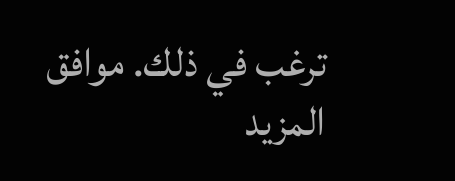ترغب في ذلك. موافق المزيد